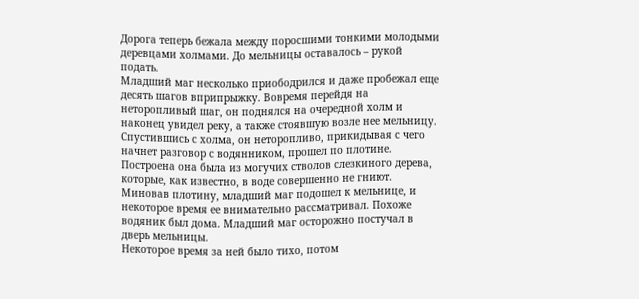Дорога теперь бежала между поросшими тонкими молодыми деревцами холмами. До мельницы оставалось – рукой подать.
Младший маг несколько приободрился и даже пробежал еще десять шагов вприпрыжку. Вовремя перейдя на неторопливый шаг, он поднялся на очередной холм и наконец увидел реку, а также стоявшую возле нее мельницу.
Спустившись с холма, он неторопливо, прикидывая с чего начнет разговор с водянником, прошел по плотине. Построена она была из могучих стволов слезкиного дерева, которые, как известно, в воде совершенно не гниют.
Миновав плотину, младший маг подошел к мельнице, и некоторое время ее внимательно рассматривал. Похоже водяник был дома. Младший маг осторожно постучал в дверь мельницы.
Некоторое время за ней было тихо, потом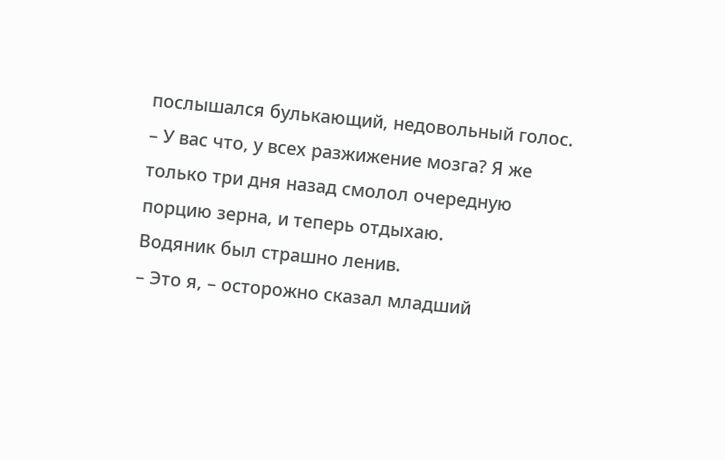послышался булькающий, недовольный голос.
– У вас что, у всех разжижение мозга? Я же только три дня назад смолол очередную порцию зерна, и теперь отдыхаю.
Водяник был страшно ленив.
– Это я, – осторожно сказал младший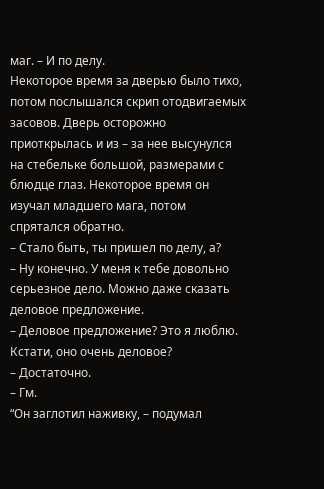маг. – И по делу.
Некоторое время за дверью было тихо, потом послышался скрип отодвигаемых засовов. Дверь осторожно приоткрылась и из – за нее высунулся на стебельке большой, размерами с блюдце глаз. Некоторое время он изучал младшего мага, потом спрятался обратно.
– Стало быть, ты пришел по делу, а?
– Ну конечно. У меня к тебе довольно серьезное дело. Можно даже сказать деловое предложение.
– Деловое предложение? Это я люблю. Кстати, оно очень деловое?
– Достаточно.
– Гм.
“Он заглотил наживку, – подумал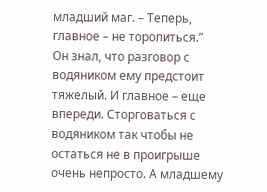младший маг. – Теперь, главное – не торопиться.”
Он знал, что разговор с водяником ему предстоит тяжелый. И главное – еще впереди. Сторговаться с водяником так чтобы не остаться не в проигрыше очень непросто. А младшему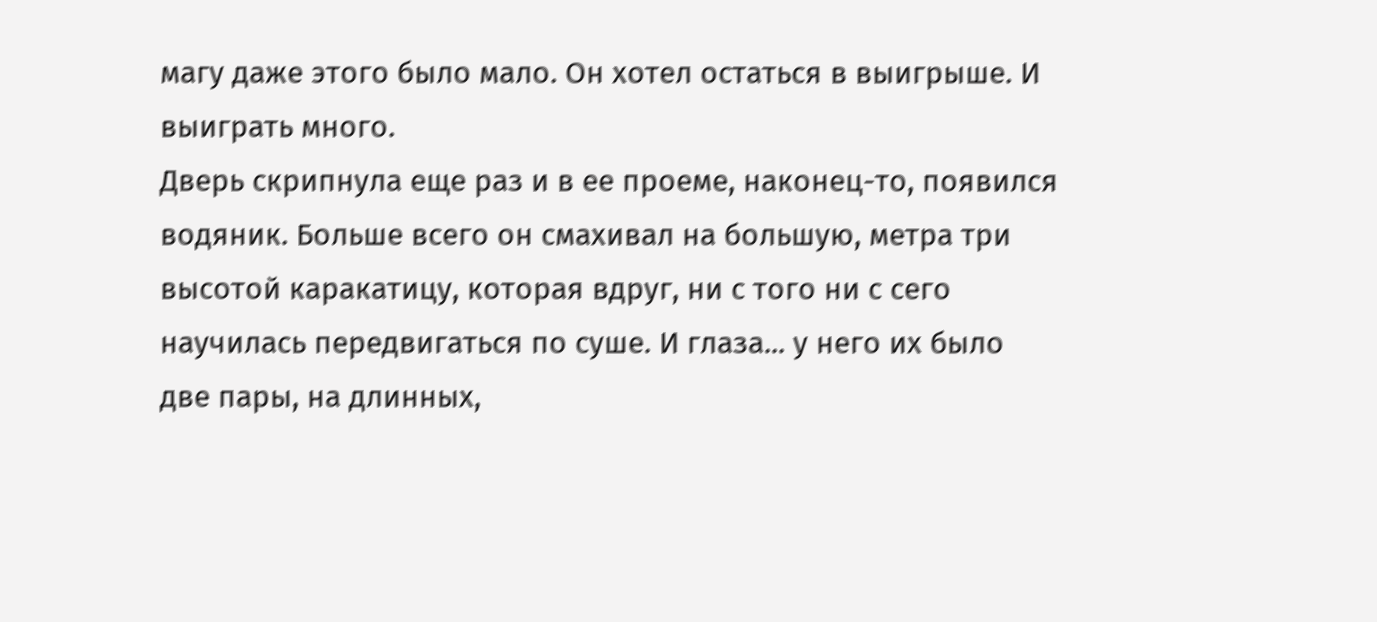магу даже этого было мало. Он хотел остаться в выигрыше. И выиграть много.
Дверь скрипнула еще раз и в ее проеме, наконец-то, появился водяник. Больше всего он смахивал на большую, метра три высотой каракатицу, которая вдруг, ни с того ни с сего научилась передвигаться по суше. И глаза... у него их было две пары, на длинных,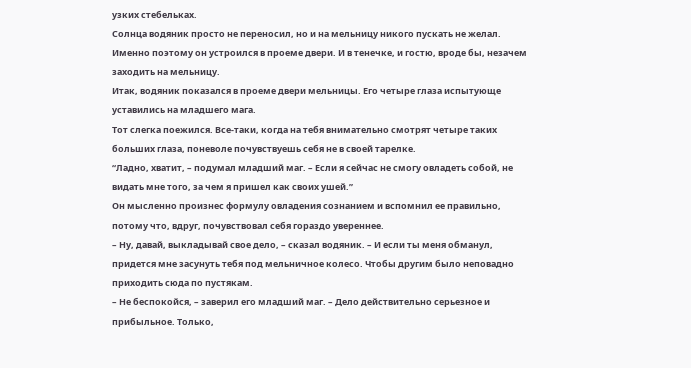узких стебельках.
Солнца водяник просто не переносил, но и на мельницу никого пускать не желал. Именно поэтому он устроился в проеме двери. И в тенечке, и гостю, вроде бы, незачем заходить на мельницу.
Итак, водяник показался в проеме двери мельницы. Его четыре глаза испытующе уставились на младшего мага.
Тот слегка поежился. Все-таки, когда на тебя внимательно смотрят четыре таких больших глаза, поневоле почувствуешь себя не в своей тарелке.
“Ладно, хватит, – подумал младший маг. – Если я сейчас не смогу овладеть собой, не видать мне того, за чем я пришел как своих ушей.”
Он мысленно произнес формулу овладения сознанием и вспомнил ее правильно, потому что, вдруг, почувствовал себя гораздо увереннее.
– Ну, давай, выкладывай свое дело, – сказал водяник. – И если ты меня обманул, придется мне засунуть тебя под мельничное колесо. Чтобы другим было неповадно приходить сюда по пустякам.
– Не беспокойся, – заверил его младший маг. – Дело действительно серьезное и прибыльное. Только,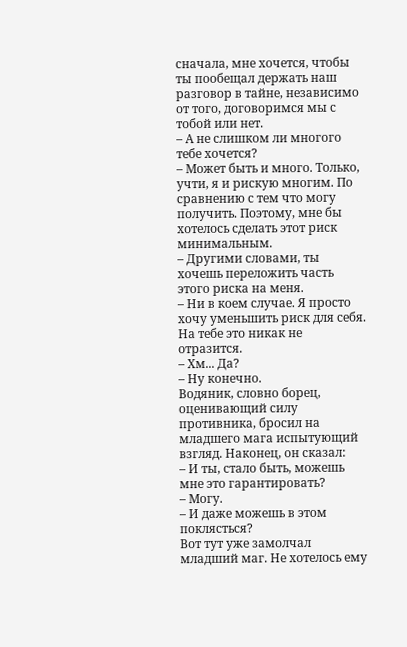сначала, мне хочется, чтобы ты пообещал держать наш разговор в тайне, независимо от того, договоримся мы с тобой или нет.
– А не слишком ли многого тебе хочется?
– Может быть и много. Только, учти, я и рискую многим. По сравнению с тем что могу получить. Поэтому, мне бы хотелось сделать этот риск минимальным.
– Другими словами, ты хочешь переложить часть этого риска на меня.
– Ни в коем случае. Я просто хочу уменьшить риск для себя. На тебе это никак не отразится.
– Хм... Да?
– Ну конечно.
Водяник, словно борец, оценивающий силу противника, бросил на младшего мага испытующий взгляд. Наконец, он сказал:
– И ты, стало быть, можешь мне это гарантировать?
– Могу.
– И даже можешь в этом поклясться?
Вот тут уже замолчал младший маг. Не хотелось ему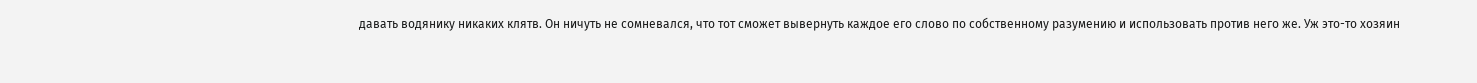давать водянику никаких клятв. Он ничуть не сомневался, что тот сможет вывернуть каждое его слово по собственному разумению и использовать против него же. Уж это-то хозяин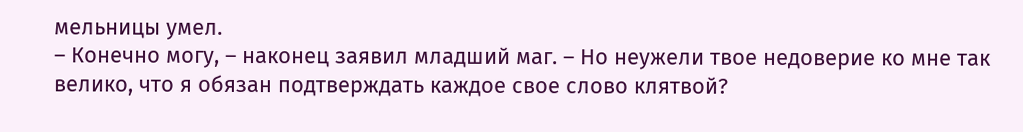мельницы умел.
– Конечно могу, – наконец заявил младший маг. – Но неужели твое недоверие ко мне так велико, что я обязан подтверждать каждое свое слово клятвой?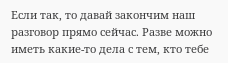Если так, то давай закончим наш разговор прямо сейчас. Разве можно иметь какие-то дела с тем, кто тебе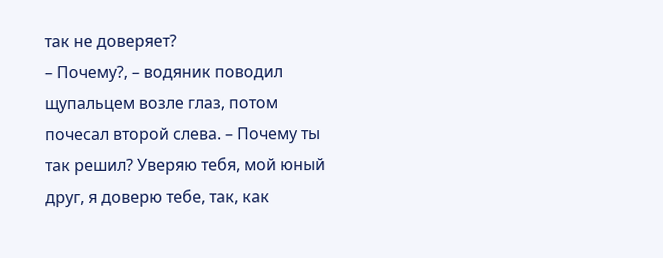так не доверяет?
– Почему?, – водяник поводил щупальцем возле глаз, потом почесал второй слева. – Почему ты так решил? Уверяю тебя, мой юный друг, я доверю тебе, так, как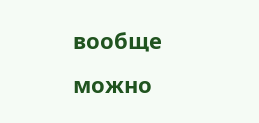вообще можно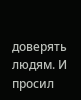доверять людям. И просил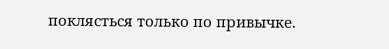поклясться только по привычке.